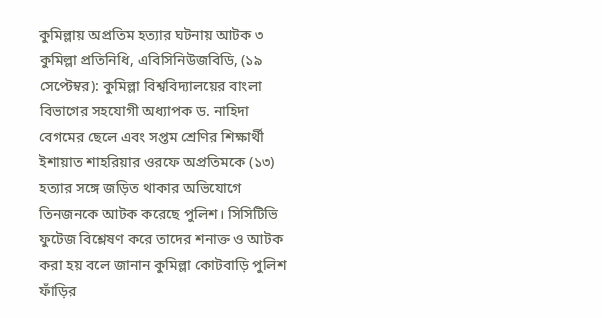কুমিল্লায় অপ্রতিম হত্যার ঘটনায় আটক ৩
কুমিল্লা প্রতিনিধি, এবিসিনিউজবিডি, (১৯ সেপ্টেম্বর): কুমিল্লা বিশ্ববিদ্যালয়ের বাংলা বিভাগের সহযোগী অধ্যাপক ড. নাহিদা বেগমের ছেলে এবং সপ্তম শ্রেণির শিক্ষার্থী ইশায়াত শাহরিয়ার ওরফে অপ্রতিমকে (১৩) হত্যার সঙ্গে জড়িত থাকার অভিযোগে তিনজনকে আটক করেছে পুলিশ। সিসিটিভি ফুটেজ বিশ্লেষণ করে তাদের শনাক্ত ও আটক করা হয় বলে জানান কুমিল্লা কোটবাড়ি পুলিশ ফাঁড়ির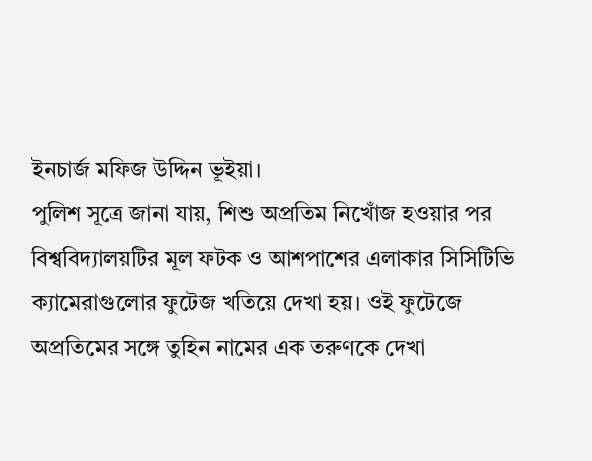ইনচার্জ মফিজ উদ্দিন ভূইয়া।
পুলিশ সূত্রে জানা যায়, শিশু অপ্রতিম নিখোঁজ হওয়ার পর বিশ্ববিদ্যালয়টির মূল ফটক ও আশপাশের এলাকার সিসিটিভি ক্যামেরাগুলোর ফুটেজ খতিয়ে দেখা হয়। ওই ফুটেজে অপ্রতিমের সঙ্গে তুহিন নামের এক তরুণকে দেখা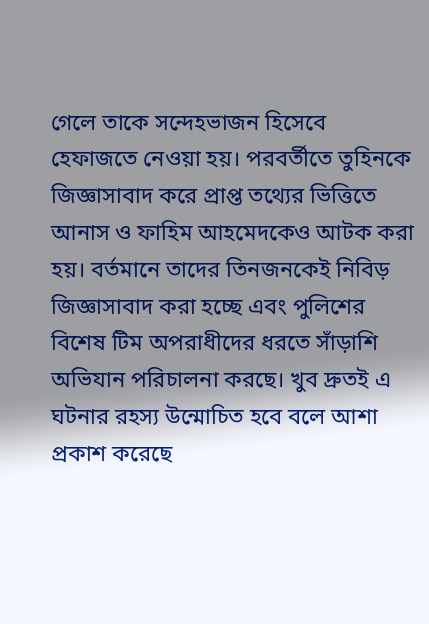গেলে তাকে সন্দেহভাজন হিসেবে হেফাজতে নেওয়া হয়। পরবর্তীতে তুহিনকে জিজ্ঞাসাবাদ করে প্রাপ্ত তথ্যের ভিত্তিতে আনাস ও ফাহিম আহমেদকেও আটক করা হয়। বর্তমানে তাদের তিনজনকেই নিবিড় জিজ্ঞাসাবাদ করা হচ্ছে এবং পুলিশের বিশেষ টিম অপরাধীদের ধরতে সাঁড়াশি অভিযান পরিচালনা করছে। খুব দ্রুতই এ ঘটনার রহস্য উন্মোচিত হবে বলে আশা প্রকাশ করেছে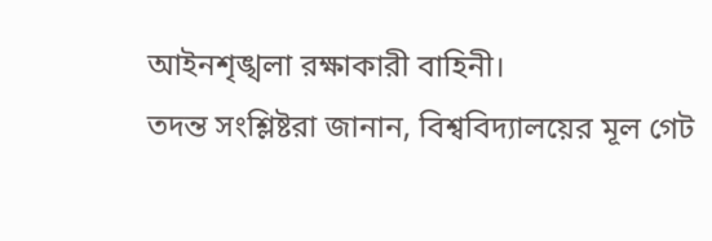আইনশৃঙ্খলা রক্ষাকারী বাহিনী।
তদন্ত সংশ্লিষ্টরা জানান, বিশ্ববিদ্যালয়ের মূল গেট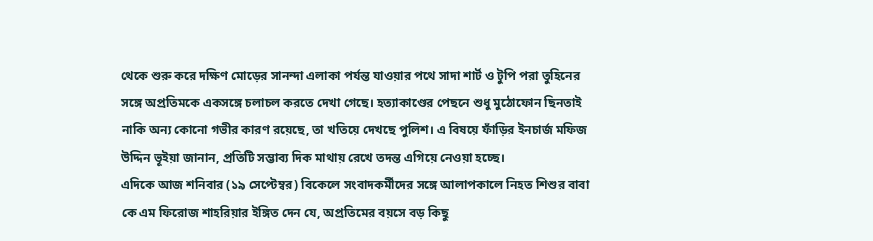থেকে শুরু করে দক্ষিণ মোড়ের সানন্দা এলাকা পর্যন্ত যাওয়ার পথে সাদা শার্ট ও টুপি পরা তুহিনের সঙ্গে অপ্রতিমকে একসঙ্গে চলাচল করতে দেখা গেছে। হত্যাকাণ্ডের পেছনে শুধু মুঠোফোন ছিনতাই নাকি অন্য কোনো গভীর কারণ রয়েছে, তা খতিয়ে দেখছে পুলিশ। এ বিষয়ে ফাঁড়ির ইনচার্জ মফিজ উদ্দিন ভূইয়া জানান, প্রতিটি সম্ভাব্য দিক মাথায় রেখে তদন্ত এগিয়ে নেওয়া হচ্ছে।
এদিকে আজ শনিবার (১৯ সেপ্টেম্বর) বিকেলে সংবাদকর্মীদের সঙ্গে আলাপকালে নিহত শিশুর বাবা কে এম ফিরোজ শাহরিয়ার ইঙ্গিত দেন যে, অপ্রতিমের বয়সে বড় কিছু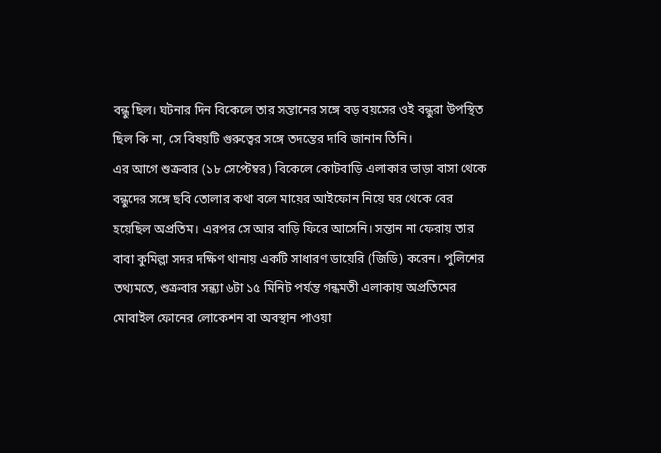বন্ধু ছিল। ঘটনার দিন বিকেলে তার সন্তানের সঙ্গে বড় বয়সের ওই বন্ধুরা উপস্থিত ছিল কি না, সে বিষয়টি গুরুত্বের সঙ্গে তদন্তের দাবি জানান তিনি।
এর আগে শুক্রবার (১৮ সেপ্টেম্বর) বিকেলে কোটবাড়ি এলাকার ভাড়া বাসা থেকে বন্ধুদের সঙ্গে ছবি তোলার কথা বলে মায়ের আইফোন নিয়ে ঘর থেকে বের হয়েছিল অপ্রতিম। এরপর সে আর বাড়ি ফিরে আসেনি। সন্তান না ফেরায় তার বাবা কুমিল্লা সদর দক্ষিণ থানায় একটি সাধারণ ডায়েরি (জিডি) করেন। পুলিশের তথ্যমতে, শুক্রবার সন্ধ্যা ৬টা ১৫ মিনিট পর্যন্ত গন্ধমতী এলাকায় অপ্রতিমের মোবাইল ফোনের লোকেশন বা অবস্থান পাওয়া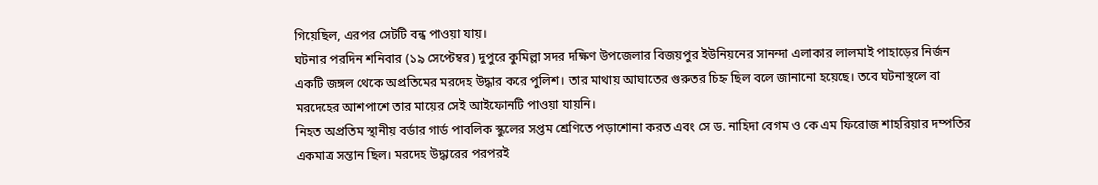গিয়েছিল, এরপর সেটটি বন্ধ পাওয়া যায়।
ঘটনার পরদিন শনিবার (১৯ সেপ্টেম্বর) দুপুরে কুমিল্লা সদর দক্ষিণ উপজেলার বিজয়পুর ইউনিয়নের সানন্দা এলাকার লালমাই পাহাড়ের নির্জন একটি জঙ্গল থেকে অপ্রতিমের মরদেহ উদ্ধার করে পুলিশ। তার মাথায় আঘাতের গুরুতর চিহ্ন ছিল বলে জানানো হয়েছে। তবে ঘটনাস্থলে বা মরদেহের আশপাশে তার মায়ের সেই আইফোনটি পাওয়া যায়নি।
নিহত অপ্রতিম স্থানীয় বর্ডার গার্ড পাবলিক স্কুলের সপ্তম শ্রেণিতে পড়াশোনা করত এবং সে ড. নাহিদা বেগম ও কে এম ফিরোজ শাহরিয়ার দম্পতির একমাত্র সন্তান ছিল। মরদেহ উদ্ধারের পরপরই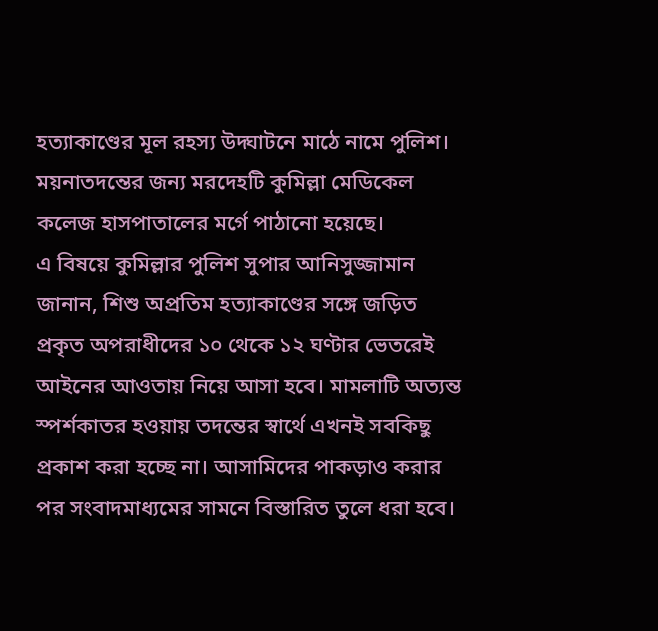হত্যাকাণ্ডের মূল রহস্য উদ্ঘাটনে মাঠে নামে পুলিশ। ময়নাতদন্তের জন্য মরদেহটি কুমিল্লা মেডিকেল কলেজ হাসপাতালের মর্গে পাঠানো হয়েছে।
এ বিষয়ে কুমিল্লার পুলিশ সুপার আনিসুজ্জামান জানান, শিশু অপ্রতিম হত্যাকাণ্ডের সঙ্গে জড়িত প্রকৃত অপরাধীদের ১০ থেকে ১২ ঘণ্টার ভেতরেই আইনের আওতায় নিয়ে আসা হবে। মামলাটি অত্যন্ত স্পর্শকাতর হওয়ায় তদন্তের স্বার্থে এখনই সবকিছু প্রকাশ করা হচ্ছে না। আসামিদের পাকড়াও করার পর সংবাদমাধ্যমের সামনে বিস্তারিত তুলে ধরা হবে।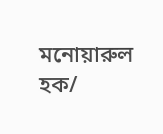মনোয়ারুল হক/